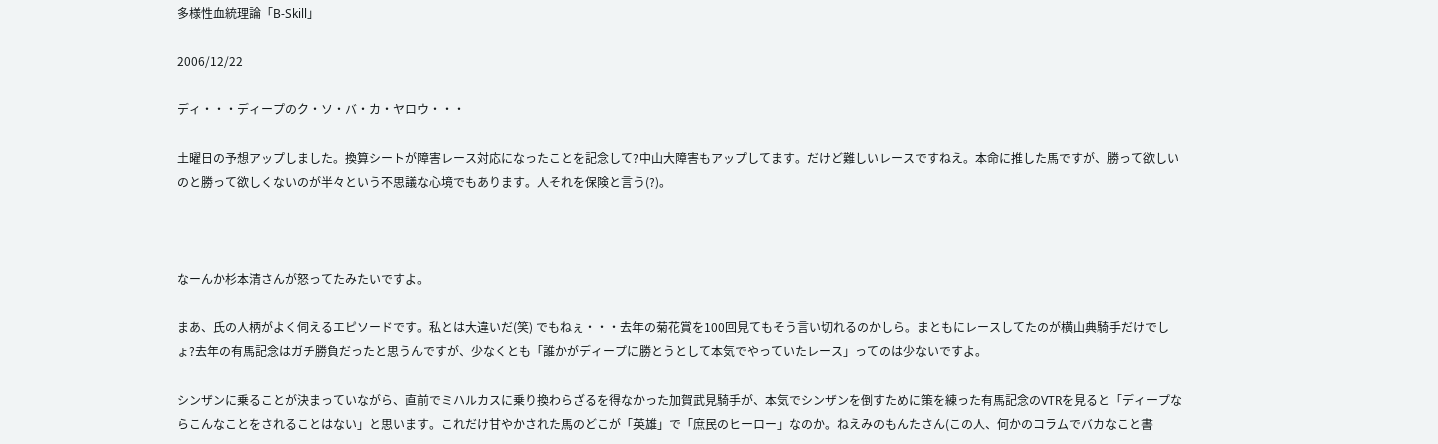多様性血統理論「B-Skill」

2006/12/22

ディ・・・ディープのク・ソ・バ・カ・ヤロウ・・・

土曜日の予想アップしました。換算シートが障害レース対応になったことを記念して?中山大障害もアップしてます。だけど難しいレースですねえ。本命に推した馬ですが、勝って欲しいのと勝って欲しくないのが半々という不思議な心境でもあります。人それを保険と言う(?)。



なーんか杉本清さんが怒ってたみたいですよ。

まあ、氏の人柄がよく伺えるエピソードです。私とは大違いだ(笑) でもねぇ・・・去年の菊花賞を100回見てもそう言い切れるのかしら。まともにレースしてたのが横山典騎手だけでしょ?去年の有馬記念はガチ勝負だったと思うんですが、少なくとも「誰かがディープに勝とうとして本気でやっていたレース」ってのは少ないですよ。

シンザンに乗ることが決まっていながら、直前でミハルカスに乗り換わらざるを得なかった加賀武見騎手が、本気でシンザンを倒すために策を練った有馬記念のVTRを見ると「ディープならこんなことをされることはない」と思います。これだけ甘やかされた馬のどこが「英雄」で「庶民のヒーロー」なのか。ねえみのもんたさん(この人、何かのコラムでバカなこと書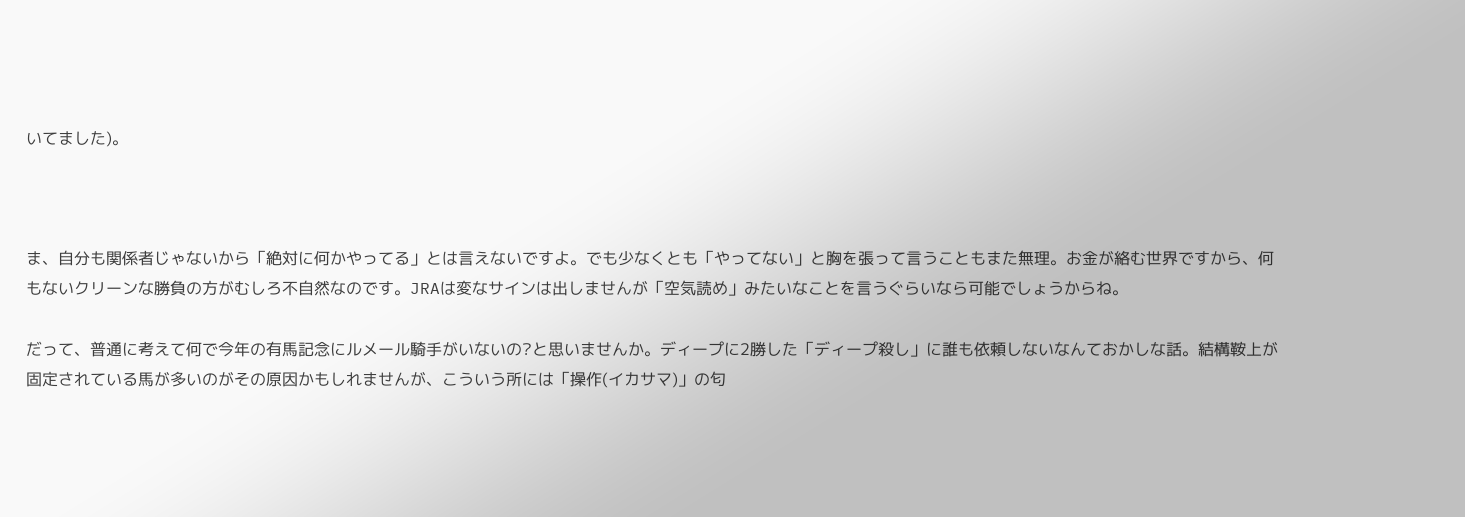いてました)。



ま、自分も関係者じゃないから「絶対に何かやってる」とは言えないですよ。でも少なくとも「やってない」と胸を張って言うこともまた無理。お金が絡む世界ですから、何もないクリーンな勝負の方がむしろ不自然なのです。JRAは変なサインは出しませんが「空気読め」みたいなことを言うぐらいなら可能でしょうからね。

だって、普通に考えて何で今年の有馬記念にルメール騎手がいないの?と思いませんか。ディープに2勝した「ディープ殺し」に誰も依頼しないなんておかしな話。結構鞍上が固定されている馬が多いのがその原因かもしれませんが、こういう所には「操作(イカサマ)」の匂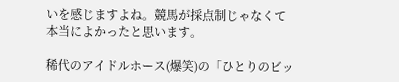いを感じますよね。競馬が採点制じゃなくて本当によかったと思います。

稀代のアイドルホース(爆笑)の「ひとりのビッ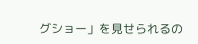グショー」を見せられるの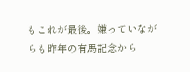もこれが最後。嫌っていながらも昨年の有馬記念から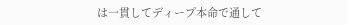は一貫してディープ本命で通して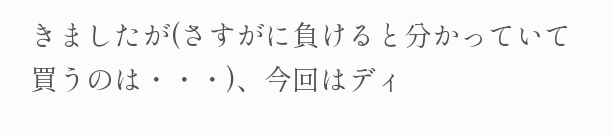きましたが(さすがに負けると分かっていて買うのは・・・)、今回はディ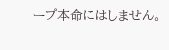ープ本命にはしません。